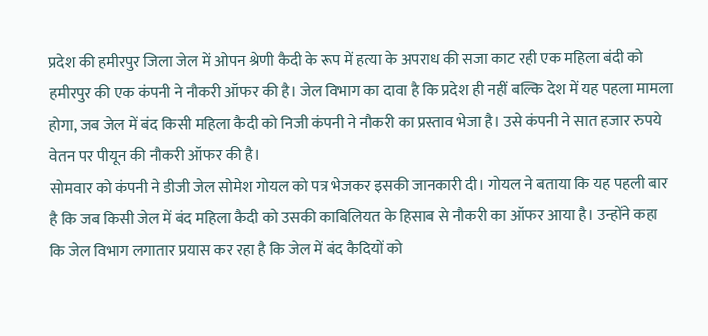प्रदेश की हमीरपुर जिला जेल में ओपन श्रेणी कैदी के रूप में हत्या के अपराध की सजा काट रही एक महिला बंदी को हमीरपुर की एक कंपनी ने नौकरी ऑफर की है। जेल विभाग का दावा है कि प्रदेश ही नहीं बल्कि देश में यह पहला मामला होगा, जब जेल में बंद किसी महिला कैदी को निजी कंपनी ने नौकरी का प्रस्ताव भेजा है। उसे कंपनी ने सात हजार रुपये वेतन पर पीयून की नौकरी ऑफर की है।
सोमवार को कंपनी ने डीजी जेल सोमेश गोयल को पत्र भेजकर इसकी जानकारी दी। गोयल ने बताया कि यह पहली बार है कि जब किसी जेल में बंद महिला कैदी को उसकी काबिलियत के हिसाब से नौकरी का ऑफर आया है। उन्होंने कहा कि जेल विभाग लगातार प्रयास कर रहा है कि जेल में बंद कैदियों को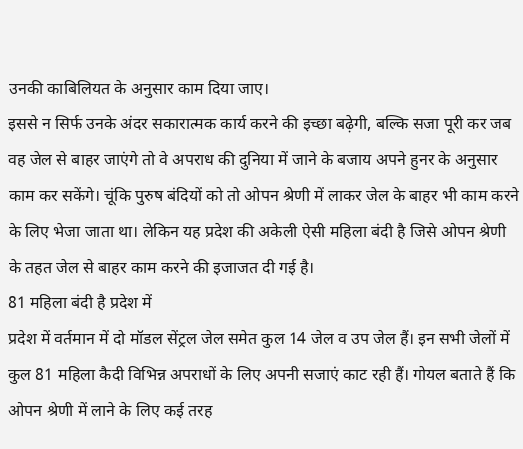उनकी काबिलियत के अनुसार काम दिया जाए।
इससे न सिर्फ उनके अंदर सकारात्मक कार्य करने की इच्छा बढ़ेगी, बल्कि सजा पूरी कर जब वह जेल से बाहर जाएंगे तो वे अपराध की दुनिया में जाने के बजाय अपने हुनर के अनुसार काम कर सकेंगे। चूंकि पुरुष बंदियों को तो ओपन श्रेणी में लाकर जेल के बाहर भी काम करने के लिए भेजा जाता था। लेकिन यह प्रदेश की अकेली ऐसी महिला बंदी है जिसे ओपन श्रेणी के तहत जेल से बाहर काम करने की इजाजत दी गई है।
81 महिला बंदी है प्रदेश में
प्रदेश में वर्तमान में दो मॉडल सेंट्रल जेल समेत कुल 14 जेल व उप जेल हैं। इन सभी जेलों में कुल 81 महिला कैदी विभिन्न अपराधों के लिए अपनी सजाएं काट रही हैं। गोयल बताते हैं कि ओपन श्रेणी में लाने के लिए कई तरह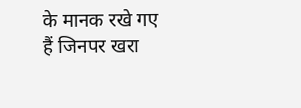के मानक रखे गए हैं जिनपर खरा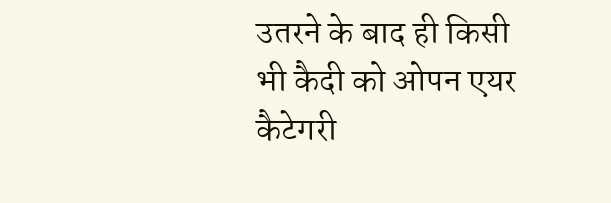उतरने के बाद ही किसी भी कैदी को ओपन एयर कैटेगरी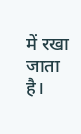में रखा जाता है।